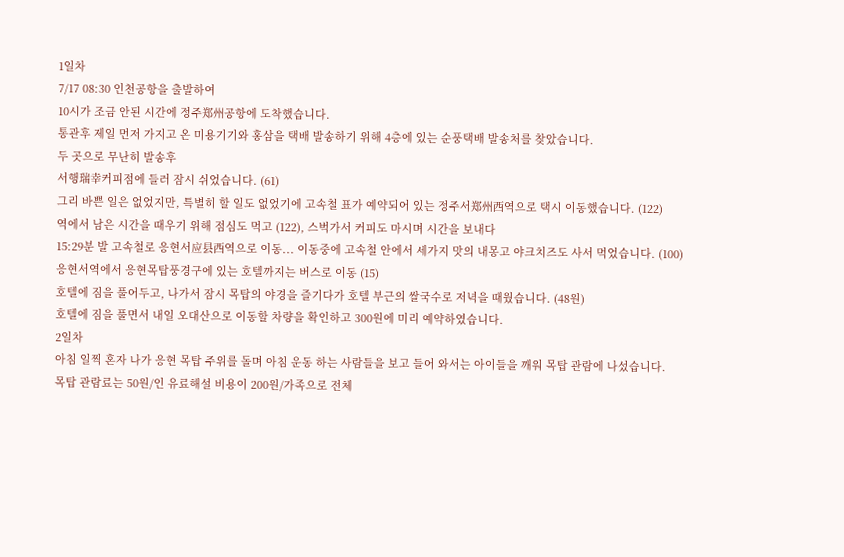1일차
7/17 08:30 인천공항을 출발하여
10시가 조금 안된 시간에 정주郑州공항에 도착했습니다.
통관후 제일 먼저 가지고 온 미용기기와 홍삼을 택배 발송하기 위해 4층에 있는 순풍택배 발송처를 찾았습니다.
두 곳으로 무난히 발송후
서행瑞幸커피점에 들러 잠시 쉬었습니다. (61)
그리 바쁜 일은 없었지만, 특별히 할 일도 없었기에 고속철 표가 예약되어 있는 정주서郑州西역으로 택시 이동했습니다. (122)
역에서 남은 시간을 때우기 위해 점심도 먹고 (122), 스벅가서 커피도 마시며 시간을 보내다
15:29분 발 고속철로 응현서应县西역으로 이동... 이동중에 고속철 안에서 세가지 맛의 내몽고 야크치즈도 사서 먹었습니다. (100)
응현서역에서 응현목탑풍경구에 있는 호텔까지는 버스로 이동 (15)
호텔에 짐을 풀어두고, 나가서 잠시 목탑의 야경을 즐기다가 호텔 부근의 쌀국수로 저녁을 때웠습니다. (48원)
호텔에 짐을 풀면서 내일 오대산으로 이동할 차량을 확인하고 300원에 미리 예약하였습니다.
2일차
아침 일찍 혼자 나가 응현 목탑 주위를 돌며 아침 운동 하는 사람들을 보고 들어 와서는 아이들을 깨워 목탑 관람에 나섰습니다.
목탑 관람료는 50원/인 유료해설 비용이 200원/가족으로 전체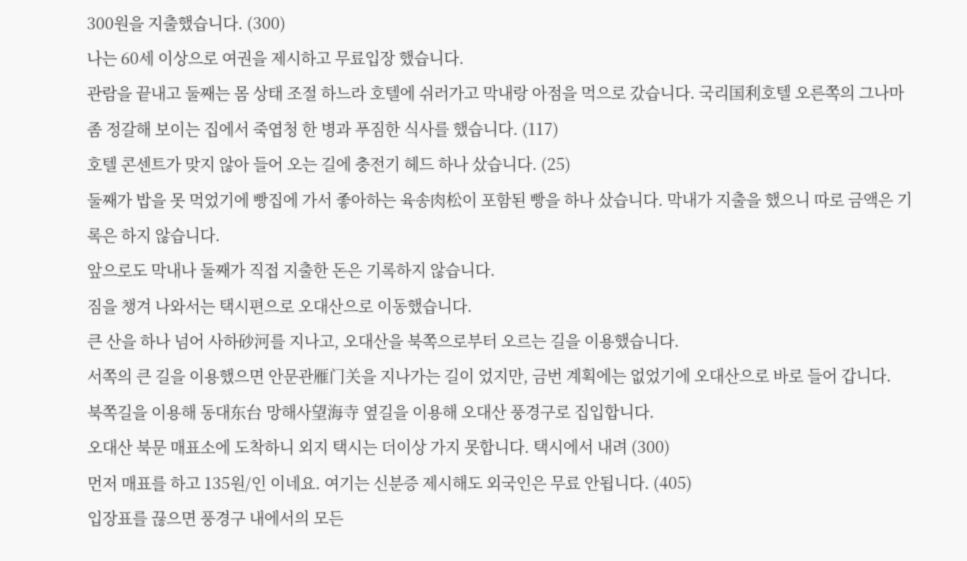300원을 지출했습니다. (300)
나는 60세 이상으로 여권을 제시하고 무료입장 했습니다.
관람을 끝내고 둘째는 몸 상태 조절 하느라 호텔에 쉬러가고 막내랑 아점을 먹으로 갔습니다. 국리国利호텔 오른쪽의 그나마 좀 정갈해 보이는 집에서 죽엽청 한 병과 푸짐한 식사를 했습니다. (117)
호텔 콘센트가 맞지 않아 들어 오는 길에 충전기 헤드 하나 샀습니다. (25)
둘째가 밥을 못 먹었기에 빵집에 가서 좋아하는 육송肉松이 포함된 빵을 하나 샀습니다. 막내가 지출을 했으니 따로 금액은 기록은 하지 않습니다.
앞으로도 막내나 둘째가 직접 지출한 돈은 기록하지 않습니다.
짐을 챙겨 나와서는 택시편으로 오대산으로 이동했습니다.
큰 산을 하나 넘어 사하砂河를 지나고, 오대산을 북쪽으로부터 오르는 길을 이용했습니다.
서쪽의 큰 길을 이용했으면 안문관雁门关을 지나가는 길이 었지만, 금번 계획에는 없었기에 오대산으로 바로 들어 갑니다.
북쪽길을 이용해 동대东台 망해사望海寺 옆길을 이용해 오대산 풍경구로 집입합니다.
오대산 북문 매표소에 도착하니 외지 택시는 더이상 가지 못합니다. 택시에서 내려 (300)
먼저 매표를 하고 135원/인 이네요. 여기는 신분증 제시해도 외국인은 무료 안됩니다. (405)
입장표를 끊으면 풍경구 내에서의 모든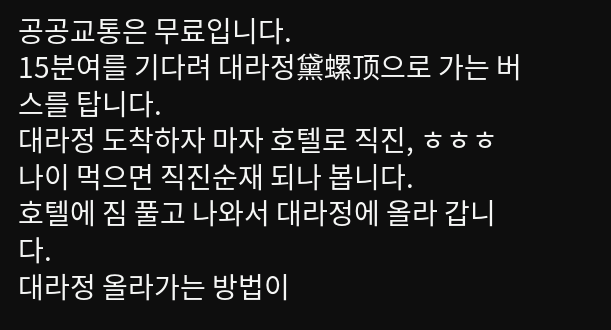공공교통은 무료입니다.
15분여를 기다려 대라정黛螺顶으로 가는 버스를 탑니다.
대라정 도착하자 마자 호텔로 직진, ㅎㅎㅎ 나이 먹으면 직진순재 되나 봅니다.
호텔에 짐 풀고 나와서 대라정에 올라 갑니다.
대라정 올라가는 방법이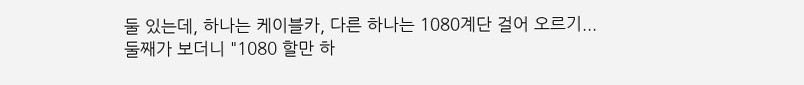둘 있는데, 하나는 케이블카, 다른 하나는 1080계단 걸어 오르기...
둘째가 보더니 "1080 할만 하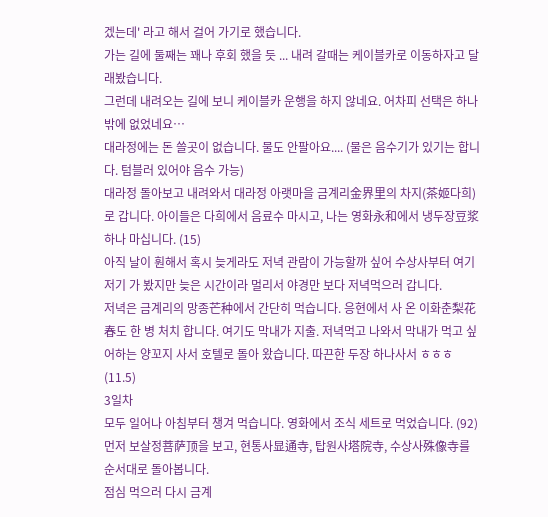겠는데' 라고 해서 걸어 가기로 했습니다.
가는 길에 둘째는 꽤나 후회 했을 듯 ... 내려 갈때는 케이블카로 이동하자고 달래봤습니다.
그런데 내려오는 길에 보니 케이블카 운행을 하지 않네요. 어차피 선택은 하나 밖에 없었네요…
대라정에는 돈 쓸곳이 없습니다. 물도 안팔아요.... (물은 음수기가 있기는 합니다. 텀블러 있어야 음수 가능)
대라정 돌아보고 내려와서 대라정 아랫마을 금계리金界里의 차지(茶姬다희)로 갑니다. 아이들은 다희에서 음료수 마시고, 나는 영화永和에서 냉두장豆浆 하나 마십니다. (15)
아직 날이 훤해서 혹시 늦게라도 저녁 관람이 가능할까 싶어 수상사부터 여기저기 가 봤지만 늦은 시간이라 멀리서 야경만 보다 저녁먹으러 갑니다.
저녁은 금계리의 망종芒种에서 간단히 먹습니다. 응현에서 사 온 이화춘梨花春도 한 병 처치 합니다. 여기도 막내가 지출. 저녁먹고 나와서 막내가 먹고 싶어하는 양꼬지 사서 호텔로 돌아 왔습니다. 따끈한 두장 하나사서 ㅎㅎㅎ (11.5)
3일차
모두 일어나 아침부터 챙겨 먹습니다. 영화에서 조식 세트로 먹었습니다. (92)
먼저 보살정菩萨顶을 보고, 현통사显通寺, 탑원사塔院寺, 수상사殊像寺를 순서대로 돌아봅니다.
점심 먹으러 다시 금계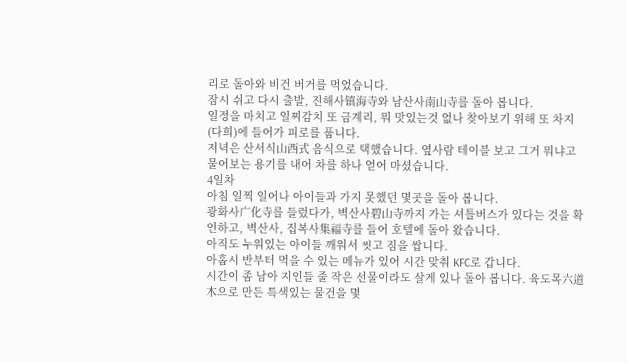리로 돌아와 비건 버거를 먹었습니다.
잠시 쉬고 다시 출발, 진해사镇海寺와 남산사南山寺를 돌아 봅니다.
일정을 마치고 일찌감치 또 금계리, 뭐 맛있는것 없나 찾아보기 위해 또 차지(다희)에 들어가 피로를 풉니다.
저녁은 산서식山西式 음식으로 택했습니다. 옆사람 테이블 보고 그거 뭐냐고 물어보는 용기를 내어 차를 하나 얻어 마셨습니다.
4일차
아침 일찍 일어나 아이들과 가지 못했던 몇곳을 돌아 봅니다.
광화사广化寺를 들렀다가, 벽산사碧山寺까지 가는 셔틀버스가 있다는 것을 확인하고, 벽산사, 집복사集福寺를 들어 호텔에 돌아 왔습니다.
아직도 누워있는 아이들 깨워서 씻고 짐을 쌉니다.
아홉시 반부터 먹을 수 있는 메뉴가 있어 시간 맞춰 KFC로 갑니다.
시간이 좀 남아 지인들 줄 작은 선물이라도 살게 있나 돌아 봅니다. 육도목六道木으로 만든 특색있는 물건을 몇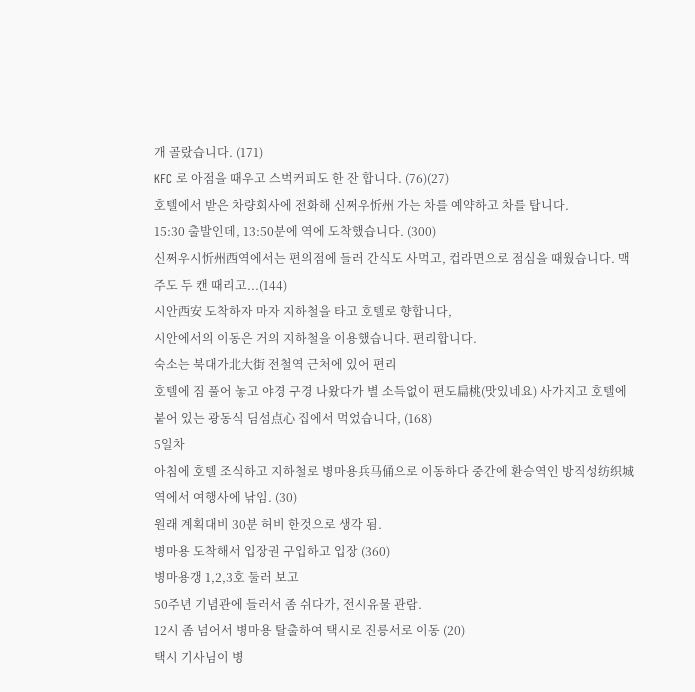개 골랐습니다. (171)
KFC 로 아점을 때우고 스벅커피도 한 잔 합니다. (76)(27)
호텔에서 받은 차량회사에 전화해 신쩌우忻州 가는 차를 예약하고 차를 탑니다.
15:30 출발인데, 13:50분에 역에 도착했습니다. (300)
신쩌우시忻州西역에서는 편의점에 들러 간식도 사먹고, 컵라면으로 점심을 때웠습니다. 맥주도 두 캔 때리고...(144)
시안西安 도착하자 마자 지하철을 타고 호텔로 향합니다,
시안에서의 이동은 거의 지하철을 이용했습니다. 편리합니다.
숙소는 북대가北大街 전철역 근처에 있어 편리
호텔에 짐 풀어 놓고 야경 구경 나왔다가 별 소득없이 편도扁桃(맛있네요) 사가지고 호텔에 붙어 있는 광동식 딤섬点心 집에서 먹었습니다, (168)
5일차
아침에 호텔 조식하고 지하철로 병마용兵马俑으로 이동하다 중간에 환승역인 방직성纺织城역에서 여행사에 낚임. (30)
원래 계획대비 30분 허비 한것으로 생각 됨.
병마용 도착해서 입장권 구입하고 입장 (360)
병마용갱 1,2,3호 둘러 보고
50주년 기념관에 들러서 좀 쉬다가, 전시유물 관람.
12시 좀 넘어서 병마용 탈출하여 택시로 진릉서로 이동 (20)
택시 기사님이 병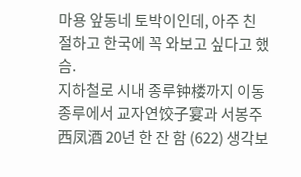마용 앞동네 토박이인데, 아주 친절하고 한국에 꼭 와보고 싶다고 했슴.
지하철로 시내 종루钟楼까지 이동
종루에서 교자연饺子宴과 서봉주西凤酒 20년 한 잔 함 (622) 생각보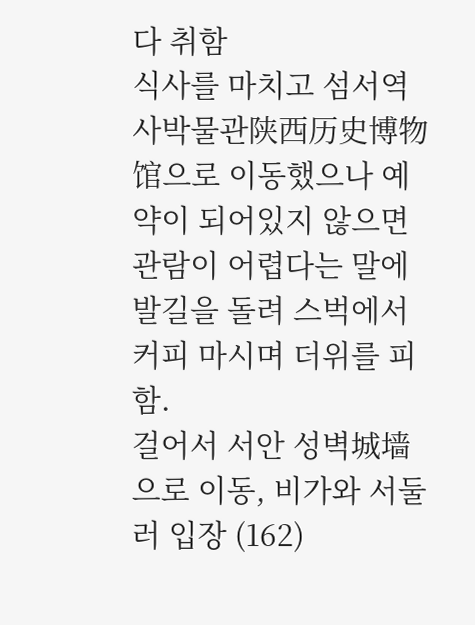다 취함
식사를 마치고 섬서역사박물관陕西历史博物馆으로 이동했으나 예약이 되어있지 않으면 관람이 어렵다는 말에 발길을 돌려 스벅에서 커피 마시며 더위를 피함.
걸어서 서안 성벽城墙으로 이동, 비가와 서둘러 입장 (162)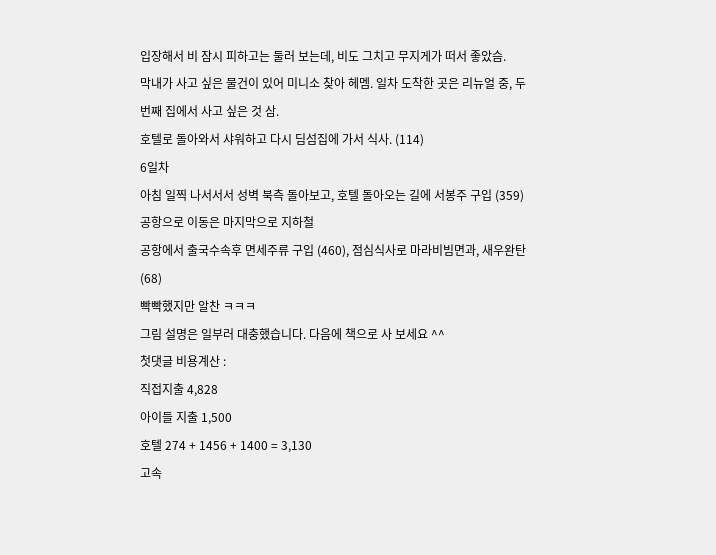입장해서 비 잠시 피하고는 둘러 보는데, 비도 그치고 무지게가 떠서 좋았슴.
막내가 사고 싶은 물건이 있어 미니소 찾아 헤멤. 일차 도착한 곳은 리뉴얼 중, 두번째 집에서 사고 싶은 것 삼.
호텔로 돌아와서 샤워하고 다시 딤섬집에 가서 식사. (114)
6일차
아침 일찍 나서서서 성벽 북측 돌아보고, 호텔 돌아오는 길에 서봉주 구입 (359)
공항으로 이동은 마지막으로 지하철
공항에서 출국수속후 면세주류 구입 (460), 점심식사로 마라비빔면과, 새우완탄 (68)
빡빡했지만 알찬 ㅋㅋㅋ
그림 설명은 일부러 대충했습니다. 다음에 책으로 사 보세요 ^^
첫댓글 비용계산 :
직접지출 4,828
아이들 지출 1,500
호텔 274 + 1456 + 1400 = 3,130
고속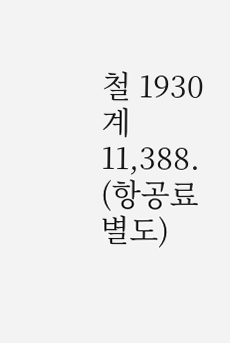철 1930
계 11,388. (항공료 별도)